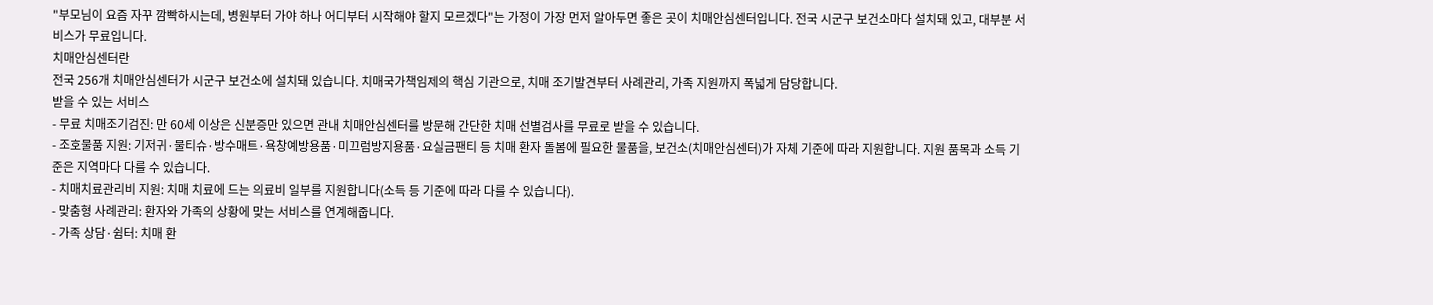"부모님이 요즘 자꾸 깜빡하시는데, 병원부터 가야 하나 어디부터 시작해야 할지 모르겠다"는 가정이 가장 먼저 알아두면 좋은 곳이 치매안심센터입니다. 전국 시군구 보건소마다 설치돼 있고, 대부분 서비스가 무료입니다.
치매안심센터란
전국 256개 치매안심센터가 시군구 보건소에 설치돼 있습니다. 치매국가책임제의 핵심 기관으로, 치매 조기발견부터 사례관리, 가족 지원까지 폭넓게 담당합니다.
받을 수 있는 서비스
- 무료 치매조기검진: 만 60세 이상은 신분증만 있으면 관내 치매안심센터를 방문해 간단한 치매 선별검사를 무료로 받을 수 있습니다.
- 조호물품 지원: 기저귀·물티슈·방수매트·욕창예방용품·미끄럼방지용품·요실금팬티 등 치매 환자 돌봄에 필요한 물품을, 보건소(치매안심센터)가 자체 기준에 따라 지원합니다. 지원 품목과 소득 기준은 지역마다 다를 수 있습니다.
- 치매치료관리비 지원: 치매 치료에 드는 의료비 일부를 지원합니다(소득 등 기준에 따라 다를 수 있습니다).
- 맞춤형 사례관리: 환자와 가족의 상황에 맞는 서비스를 연계해줍니다.
- 가족 상담·쉼터: 치매 환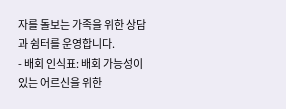자를 돌보는 가족을 위한 상담과 쉼터를 운영합니다.
- 배회 인식표: 배회 가능성이 있는 어르신을 위한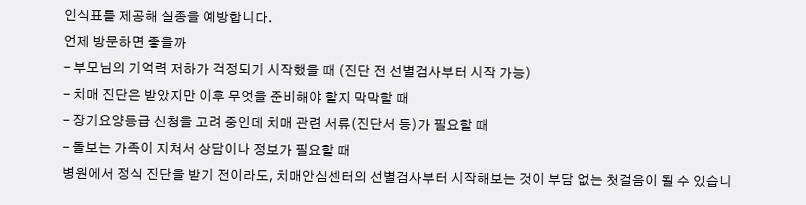인식표를 제공해 실종을 예방합니다.
언제 방문하면 좋을까
- 부모님의 기억력 저하가 걱정되기 시작했을 때 (진단 전 선별검사부터 시작 가능)
- 치매 진단은 받았지만 이후 무엇을 준비해야 할지 막막할 때
- 장기요양등급 신청을 고려 중인데 치매 관련 서류(진단서 등)가 필요할 때
- 돌보는 가족이 지쳐서 상담이나 정보가 필요할 때
병원에서 정식 진단을 받기 전이라도, 치매안심센터의 선별검사부터 시작해보는 것이 부담 없는 첫걸음이 될 수 있습니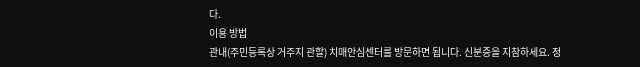다.
이용 방법
관내(주민등록상 거주지 관할) 치매안심센터를 방문하면 됩니다. 신분증을 지참하세요. 정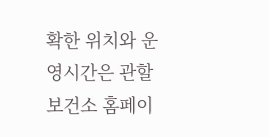확한 위치와 운영시간은 관할 보건소 홈페이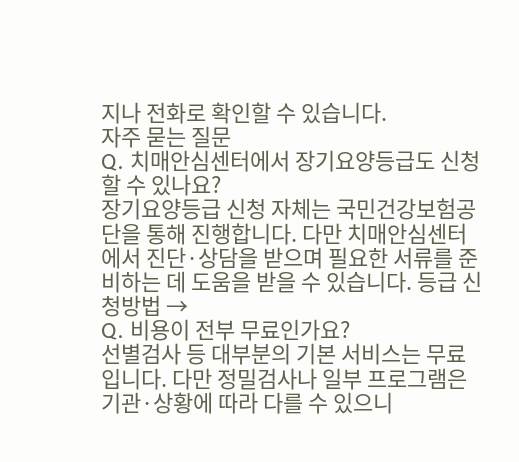지나 전화로 확인할 수 있습니다.
자주 묻는 질문
Q. 치매안심센터에서 장기요양등급도 신청할 수 있나요?
장기요양등급 신청 자체는 국민건강보험공단을 통해 진행합니다. 다만 치매안심센터에서 진단·상담을 받으며 필요한 서류를 준비하는 데 도움을 받을 수 있습니다. 등급 신청방법 →
Q. 비용이 전부 무료인가요?
선별검사 등 대부분의 기본 서비스는 무료입니다. 다만 정밀검사나 일부 프로그램은 기관·상황에 따라 다를 수 있으니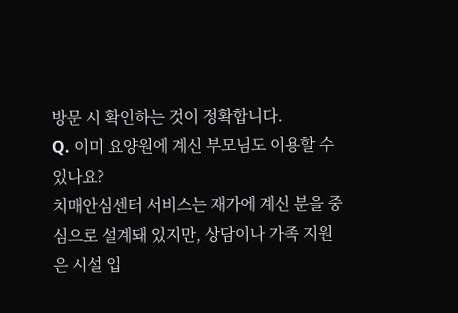방문 시 확인하는 것이 정확합니다.
Q. 이미 요양원에 계신 부모님도 이용할 수 있나요?
치매안심센터 서비스는 재가에 계신 분을 중심으로 설계돼 있지만, 상담이나 가족 지원은 시설 입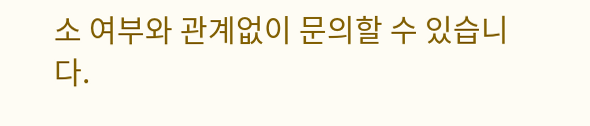소 여부와 관계없이 문의할 수 있습니다.